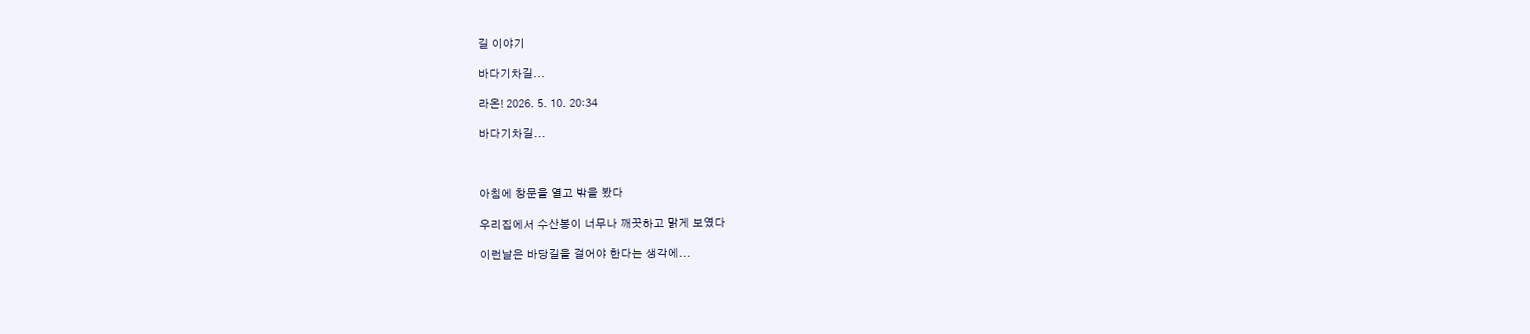길 이야기

바다기차길...

라온! 2026. 5. 10. 20:34

바다기차길...



아침에 창문을 열고 밖을 봤다

우리집에서 수산봉이 너무나 깨끗하고 맑게 보였다

이런날은 바당길을 걸어야 한다는 생각에...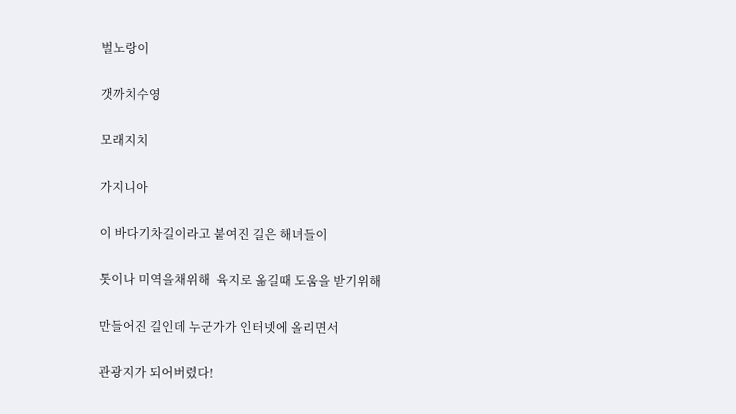벌노랑이

갯까치수영

모래지치

가지니아

이 바다기차길이라고 붙여진 길은 해녀들이

톳이나 미역을채위해  육지로 옮길때 도움을 받기위해

만들어진 길인데 누군가가 인터넷에 올리면서

관광지가 되어버렸다!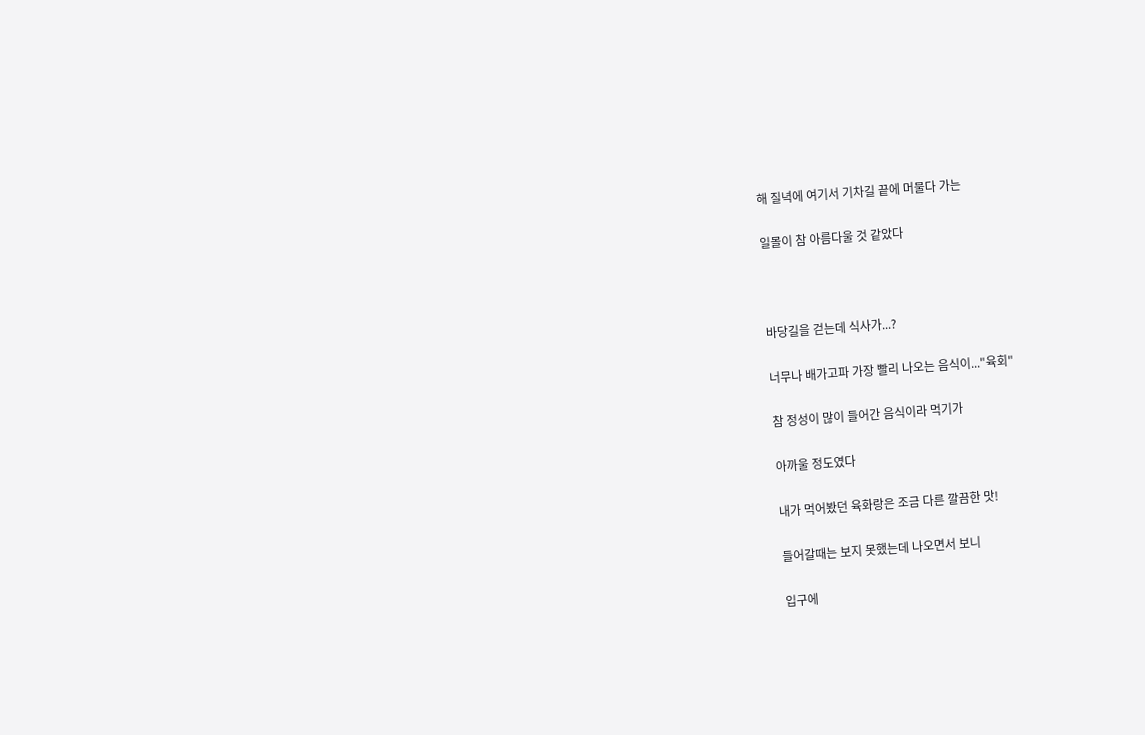해 질녁에 여기서 기차길 끝에 머물다 가는

일몰이 참 아름다울 것 같았다



바당길을 걷는데 식사가...?

너무나 배가고파 가장 빨리 나오는 음식이..."육회"

참 정성이 많이 들어간 음식이라 먹기가

아까울 정도였다

내가 먹어봤던 육화랑은 조금 다른 깔끔한 맛!

들어갈때는 보지 못했는데 나오면서 보니

입구에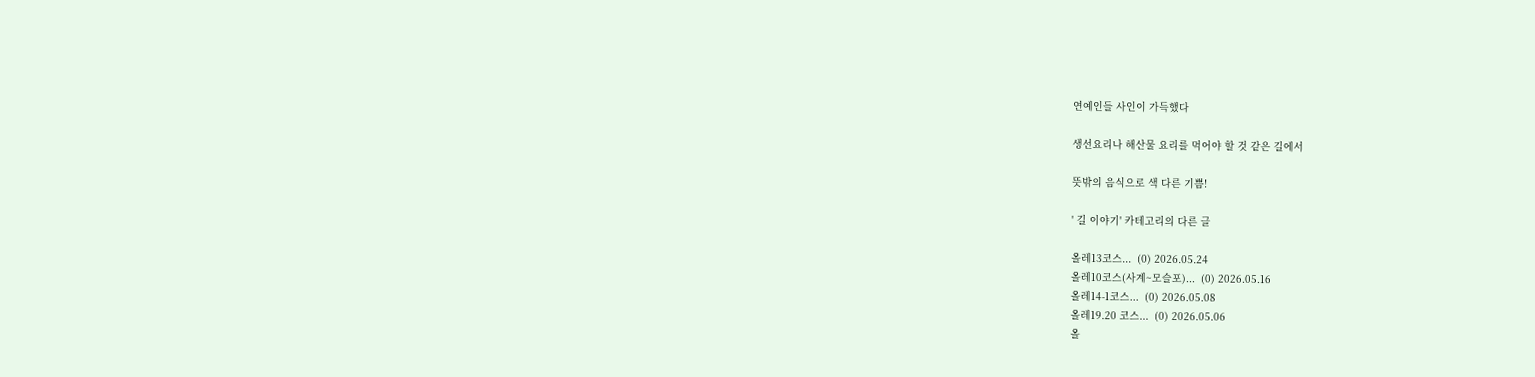연예인들 사인이 가득했다

생선요리나 해산물 요리를 먹어야 할 것 같은 길에서

뜻밖의 음식으로 색 다른 기쁨!

' 길 이야기' 카테고리의 다른 글

올레13코스...  (0) 2026.05.24
올레10코스(사계~모슬포)...  (0) 2026.05.16
올레14-1코스...  (0) 2026.05.08
올레19.20 코스...  (0) 2026.05.06
올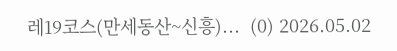레19코스(만세동산~신흥)...  (0) 2026.05.02